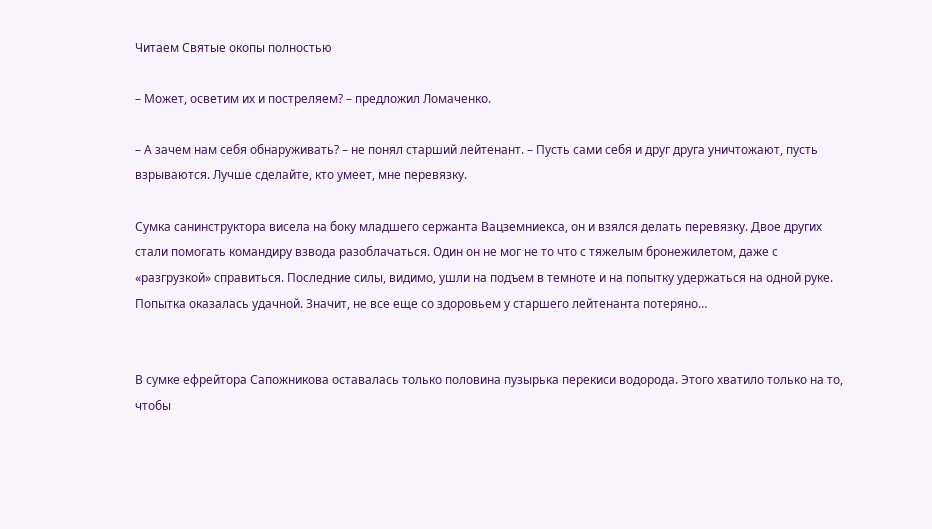Читаем Святые окопы полностью

– Может, осветим их и постреляем? – предложил Ломаченко.

– А зачем нам себя обнаруживать? – не понял старший лейтенант. – Пусть сами себя и друг друга уничтожают, пусть взрываются. Лучше сделайте, кто умеет, мне перевязку.

Сумка санинструктора висела на боку младшего сержанта Вацземниекса, он и взялся делать перевязку. Двое других стали помогать командиру взвода разоблачаться. Один он не мог не то что с тяжелым бронежилетом, даже с «разгрузкой» справиться. Последние силы, видимо, ушли на подъем в темноте и на попытку удержаться на одной руке. Попытка оказалась удачной. Значит, не все еще со здоровьем у старшего лейтенанта потеряно…


В сумке ефрейтора Сапожникова оставалась только половина пузырька перекиси водорода. Этого хватило только на то, чтобы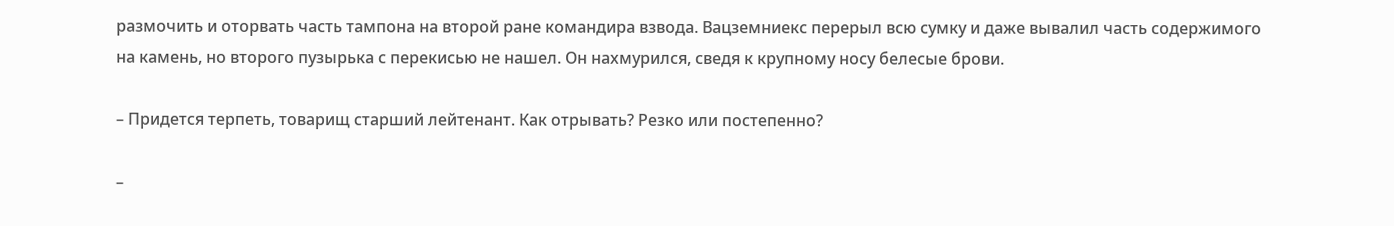размочить и оторвать часть тампона на второй ране командира взвода. Вацземниекс перерыл всю сумку и даже вывалил часть содержимого на камень, но второго пузырька с перекисью не нашел. Он нахмурился, сведя к крупному носу белесые брови.

– Придется терпеть, товарищ старший лейтенант. Как отрывать? Резко или постепенно?

–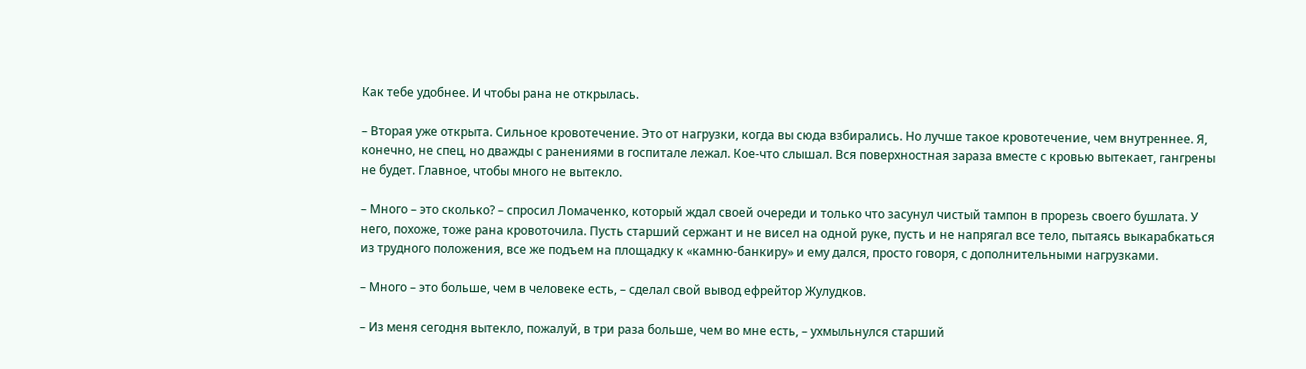Как тебе удобнее. И чтобы рана не открылась.

– Вторая уже открыта. Сильное кровотечение. Это от нагрузки, когда вы сюда взбирались. Но лучше такое кровотечение, чем внутреннее. Я, конечно, не спец, но дважды с ранениями в госпитале лежал. Кое-что слышал. Вся поверхностная зараза вместе с кровью вытекает, гангрены не будет. Главное, чтобы много не вытекло.

– Много – это сколько? – спросил Ломаченко, который ждал своей очереди и только что засунул чистый тампон в прорезь своего бушлата. У него, похоже, тоже рана кровоточила. Пусть старший сержант и не висел на одной руке, пусть и не напрягал все тело, пытаясь выкарабкаться из трудного положения, все же подъем на площадку к «камню-банкиру» и ему дался, просто говоря, с дополнительными нагрузками.

– Много – это больше, чем в человеке есть, – сделал свой вывод ефрейтор Жулудков.

– Из меня сегодня вытекло, пожалуй, в три раза больше, чем во мне есть, – ухмыльнулся старший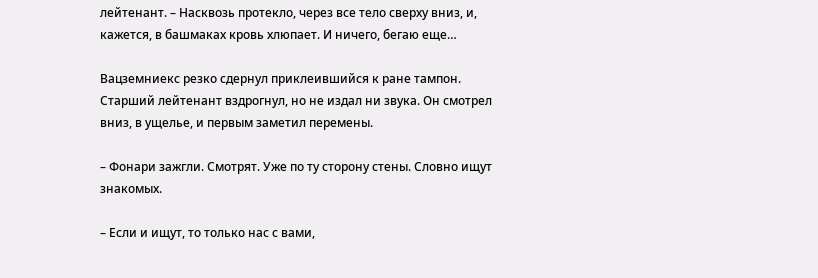лейтенант. – Насквозь протекло, через все тело сверху вниз, и, кажется, в башмаках кровь хлюпает. И ничего, бегаю еще…

Вацземниекс резко сдернул приклеившийся к ране тампон. Старший лейтенант вздрогнул, но не издал ни звука. Он смотрел вниз, в ущелье, и первым заметил перемены.

– Фонари зажгли. Смотрят. Уже по ту сторону стены. Словно ищут знакомых.

– Если и ищут, то только нас с вами,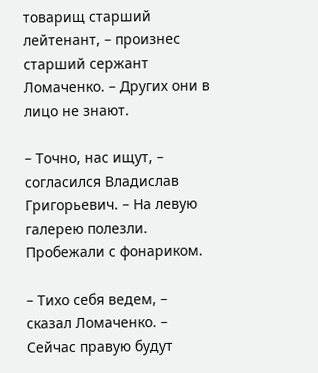товарищ старший лейтенант, – произнес старший сержант Ломаченко. – Других они в лицо не знают.

– Точно, нас ищут, – согласился Владислав Григорьевич. – На левую галерею полезли. Пробежали с фонариком.

– Тихо себя ведем, – сказал Ломаченко. – Сейчас правую будут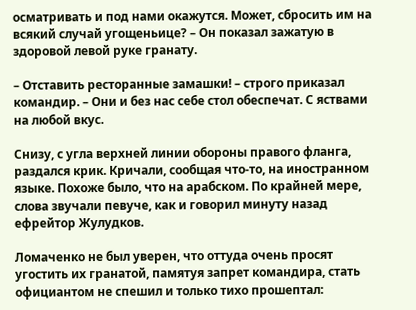осматривать и под нами окажутся. Может, сбросить им на всякий случай угощеньице? – Он показал зажатую в здоровой левой руке гранату.

– Отставить ресторанные замашки! – строго приказал командир. – Они и без нас себе стол обеспечат. С яствами на любой вкус.

Снизу, с угла верхней линии обороны правого фланга, раздался крик. Кричали, сообщая что-то, на иностранном языке. Похоже было, что на арабском. По крайней мере, слова звучали певуче, как и говорил минуту назад ефрейтор Жулудков.

Ломаченко не был уверен, что оттуда очень просят угостить их гранатой, памятуя запрет командира, стать официантом не спешил и только тихо прошептал: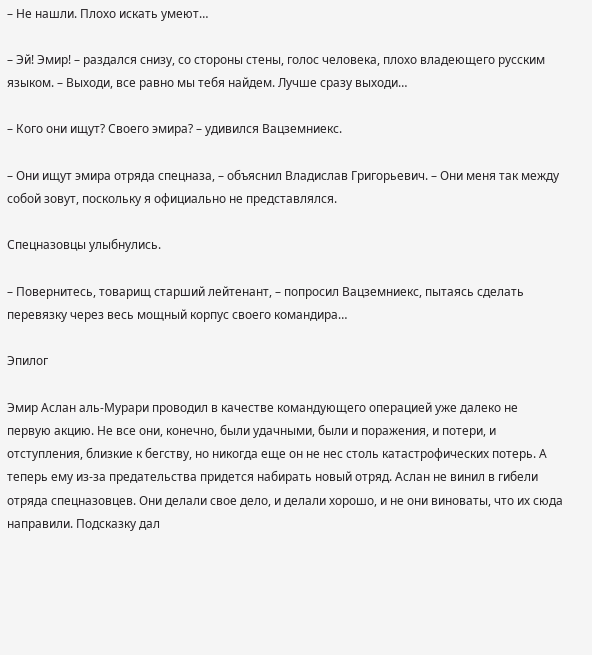– Не нашли. Плохо искать умеют…

– Эй! Эмир! – раздался снизу, со стороны стены, голос человека, плохо владеющего русским языком. – Выходи, все равно мы тебя найдем. Лучше сразу выходи…

– Кого они ищут? Своего эмира? – удивился Вацземниекс.

– Они ищут эмира отряда спецназа, – объяснил Владислав Григорьевич. – Они меня так между собой зовут, поскольку я официально не представлялся.

Спецназовцы улыбнулись.

– Повернитесь, товарищ старший лейтенант, – попросил Вацземниекс, пытаясь сделать перевязку через весь мощный корпус своего командира…

Эпилог

Эмир Аслан аль-Мурари проводил в качестве командующего операцией уже далеко не первую акцию. Не все они, конечно, были удачными, были и поражения, и потери, и отступления, близкие к бегству, но никогда еще он не нес столь катастрофических потерь. А теперь ему из-за предательства придется набирать новый отряд. Аслан не винил в гибели отряда спецназовцев. Они делали свое дело, и делали хорошо, и не они виноваты, что их сюда направили. Подсказку дал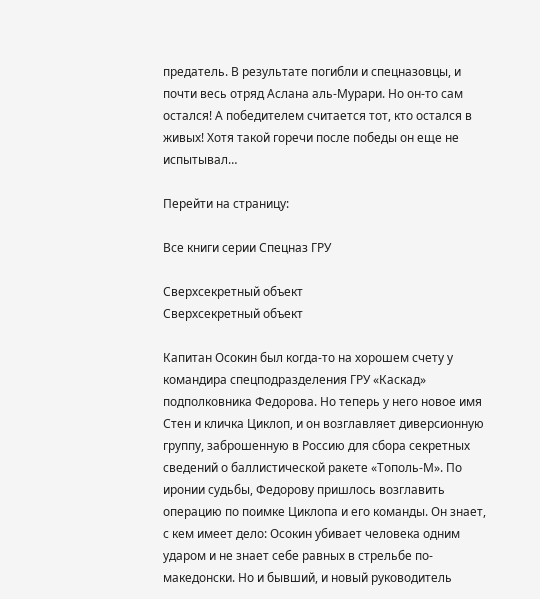предатель. В результате погибли и спецназовцы, и почти весь отряд Аслана аль-Мурари. Но он-то сам остался! А победителем считается тот, кто остался в живых! Хотя такой горечи после победы он еще не испытывал…

Перейти на страницу:

Все книги серии Спецназ ГРУ

Сверхсекретный объект
Сверхсекретный объект

Капитан Осокин был когда-то на хорошем счету у командира спецподразделения ГРУ «Каскад» подполковника Федорова. Но теперь у него новое имя Стен и кличка Циклоп, и он возглавляет диверсионную группу, заброшенную в Россию для сбора секретных сведений о баллистической ракете «Тополь-М». По иронии судьбы, Федорову пришлось возглавить операцию по поимке Циклопа и его команды. Он знает, с кем имеет дело: Осокин убивает человека одним ударом и не знает себе равных в стрельбе по-македонски. Но и бывший, и новый руководитель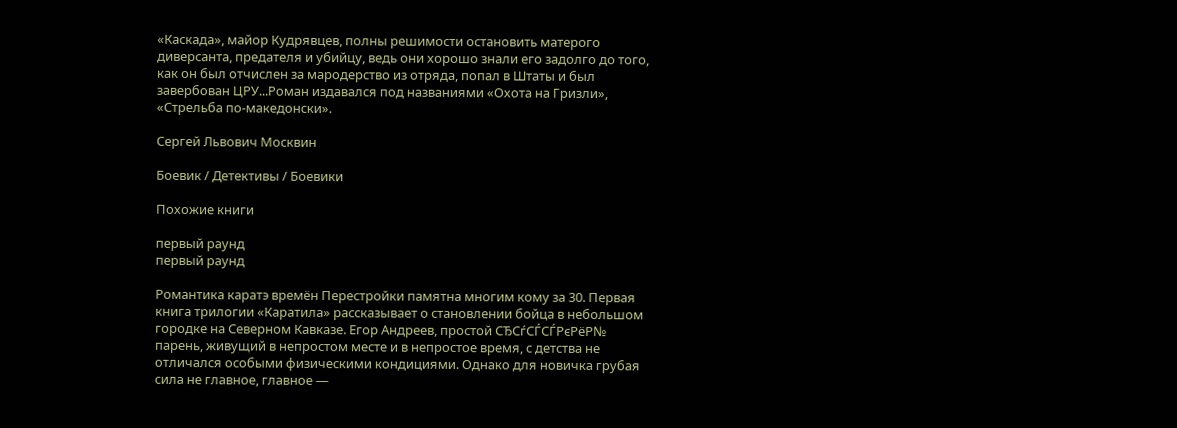«Каскада», майор Кудрявцев, полны решимости остановить матерого диверсанта, предателя и убийцу, ведь они хорошо знали его задолго до того, как он был отчислен за мародерство из отряда, попал в Штаты и был завербован ЦРУ...Роман издавался под названиями «Охота на Гризли», «Стрельба по-македонски».

Сергей Львович Москвин

Боевик / Детективы / Боевики

Похожие книги

первый раунд
первый раунд

Романтика каратэ времён Перестройки памятна многим кому за 30. Первая книга трилогии «Каратила» рассказывает о становлении бойца в небольшом городке на Северном Кавказе. Егор Андреев, простой СЂСѓСЃСЃРєРёР№ парень, живущий в непростом месте и в непростое время, с детства не отличался особыми физическими кондициями. Однако для новичка грубая сила не главное, главное —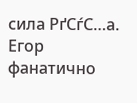сила РґСѓС…а. Егор фанатично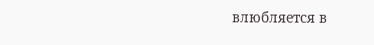влюбляется в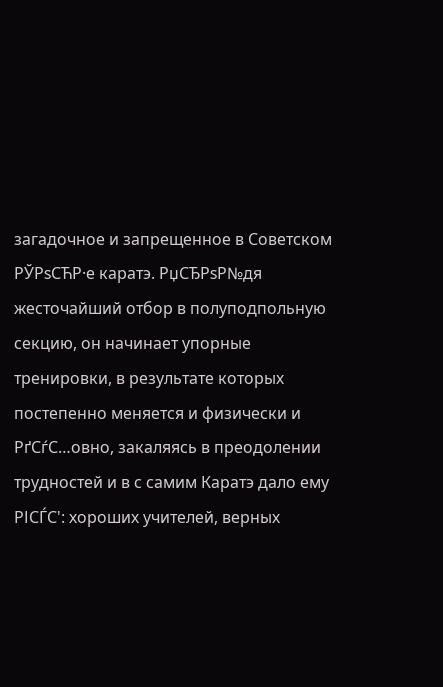загадочное и запрещенное в Советском РЎРѕСЋР·е каратэ. РџСЂРѕР№дя жесточайший отбор в полуподпольную секцию, он начинает упорные тренировки, в результате которых постепенно меняется и физически и РґСѓС…овно, закаляясь в преодолении трудностей и в с самим Каратэ дало ему РІСЃС': хороших учителей, верных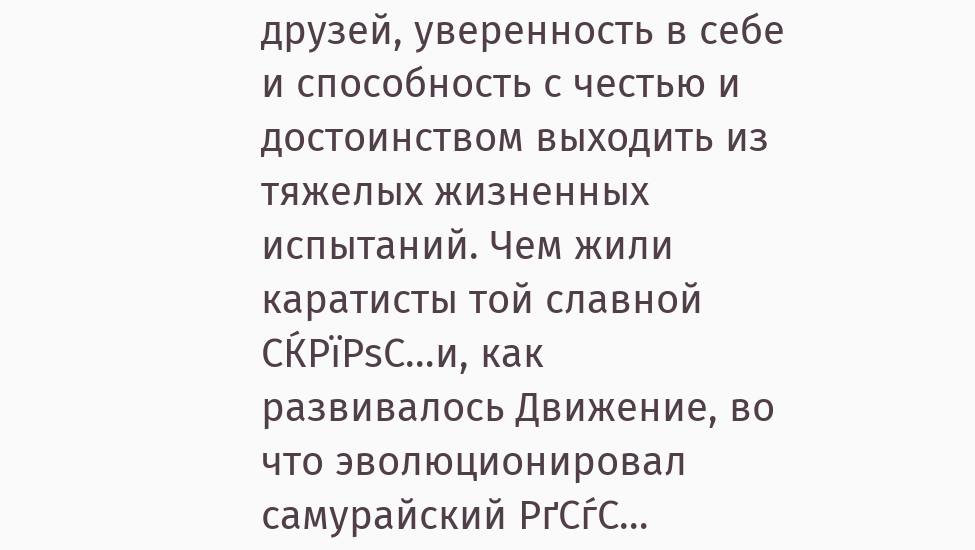друзей, уверенность в себе и способность с честью и достоинством выходить из тяжелых жизненных испытаний. Чем жили каратисты той славной СЌРїРѕС…и, как развивалось Движение, во что эволюционировал самурайский РґСѓС…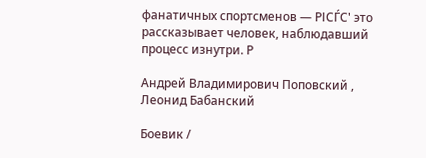фанатичных спортсменов — РІСЃС' это рассказывает человек, наблюдавший процесс изнутри. Р

Андрей Владимирович Поповский , Леонид Бабанский

Боевик /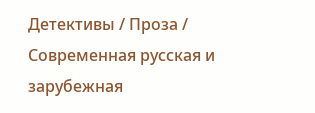Детективы / Проза / Современная русская и зарубежная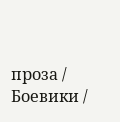проза / Боевики /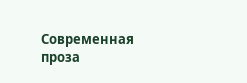Современная проза